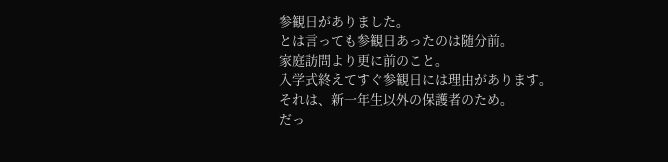参観日がありました。
とは言っても参観日あったのは随分前。
家庭訪問より更に前のこと。
入学式終えてすぐ参観日には理由があります。
それは、新一年生以外の保護者のため。
だっ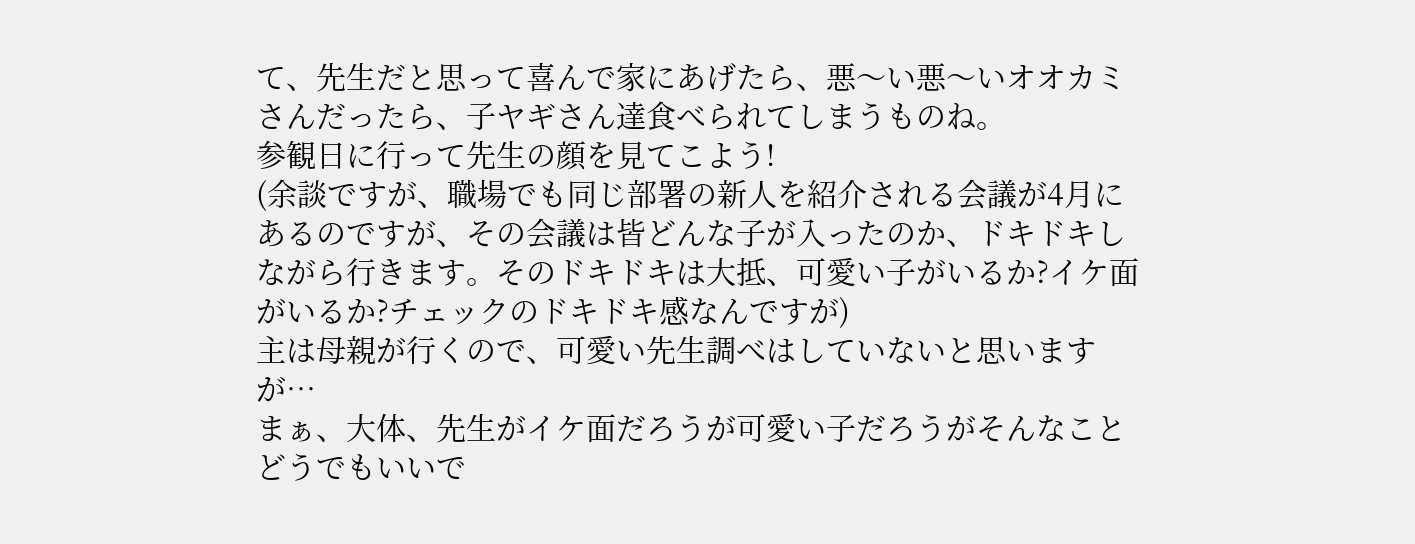て、先生だと思って喜んで家にあげたら、悪〜い悪〜いオオカミさんだったら、子ヤギさん達食べられてしまうものね。
参観日に行って先生の顔を見てこよう!
(余談ですが、職場でも同じ部署の新人を紹介される会議が4月にあるのですが、その会議は皆どんな子が入ったのか、ドキドキしながら行きます。そのドキドキは大抵、可愛い子がいるか?イケ面がいるか?チェックのドキドキ感なんですが)
主は母親が行くので、可愛い先生調べはしていないと思いますが…
まぁ、大体、先生がイケ面だろうが可愛い子だろうがそんなことどうでもいいで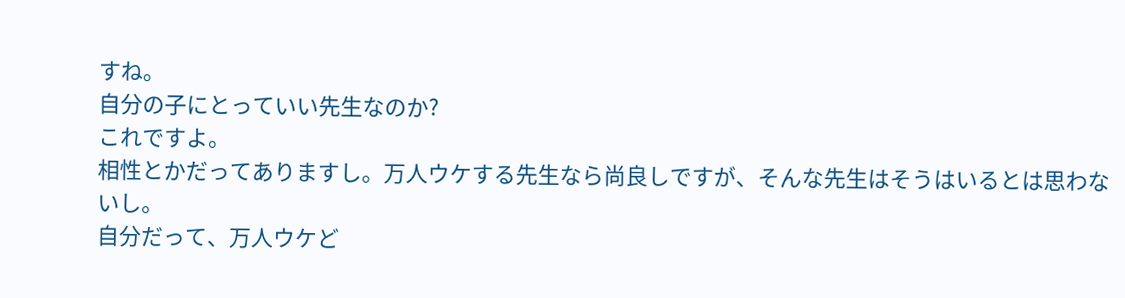すね。
自分の子にとっていい先生なのか?
これですよ。
相性とかだってありますし。万人ウケする先生なら尚良しですが、そんな先生はそうはいるとは思わないし。
自分だって、万人ウケど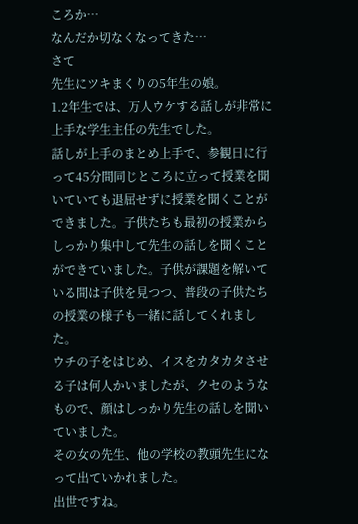ころか…
なんだか切なくなってきた…
さて
先生にツキまくりの5年生の娘。
1.2年生では、万人ウケする話しが非常に上手な学生主任の先生でした。
話しが上手のまとめ上手で、参観日に行って45分間同じところに立って授業を聞いていても退屈せずに授業を聞くことができました。子供たちも最初の授業からしっかり集中して先生の話しを聞くことができていました。子供が課題を解いている間は子供を見つつ、普段の子供たちの授業の様子も一緒に話してくれました。
ウチの子をはじめ、イスをカタカタさせる子は何人かいましたが、クセのようなもので、顔はしっかり先生の話しを聞いていました。
その女の先生、他の学校の教頭先生になって出ていかれました。
出世ですね。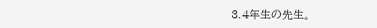3.4年生の先生。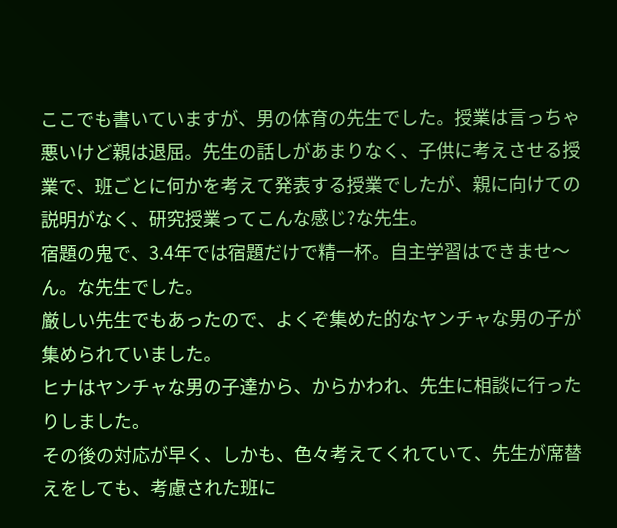ここでも書いていますが、男の体育の先生でした。授業は言っちゃ悪いけど親は退屈。先生の話しがあまりなく、子供に考えさせる授業で、班ごとに何かを考えて発表する授業でしたが、親に向けての説明がなく、研究授業ってこんな感じ?な先生。
宿題の鬼で、3.4年では宿題だけで精一杯。自主学習はできませ〜ん。な先生でした。
厳しい先生でもあったので、よくぞ集めた的なヤンチャな男の子が集められていました。
ヒナはヤンチャな男の子達から、からかわれ、先生に相談に行ったりしました。
その後の対応が早く、しかも、色々考えてくれていて、先生が席替えをしても、考慮された班に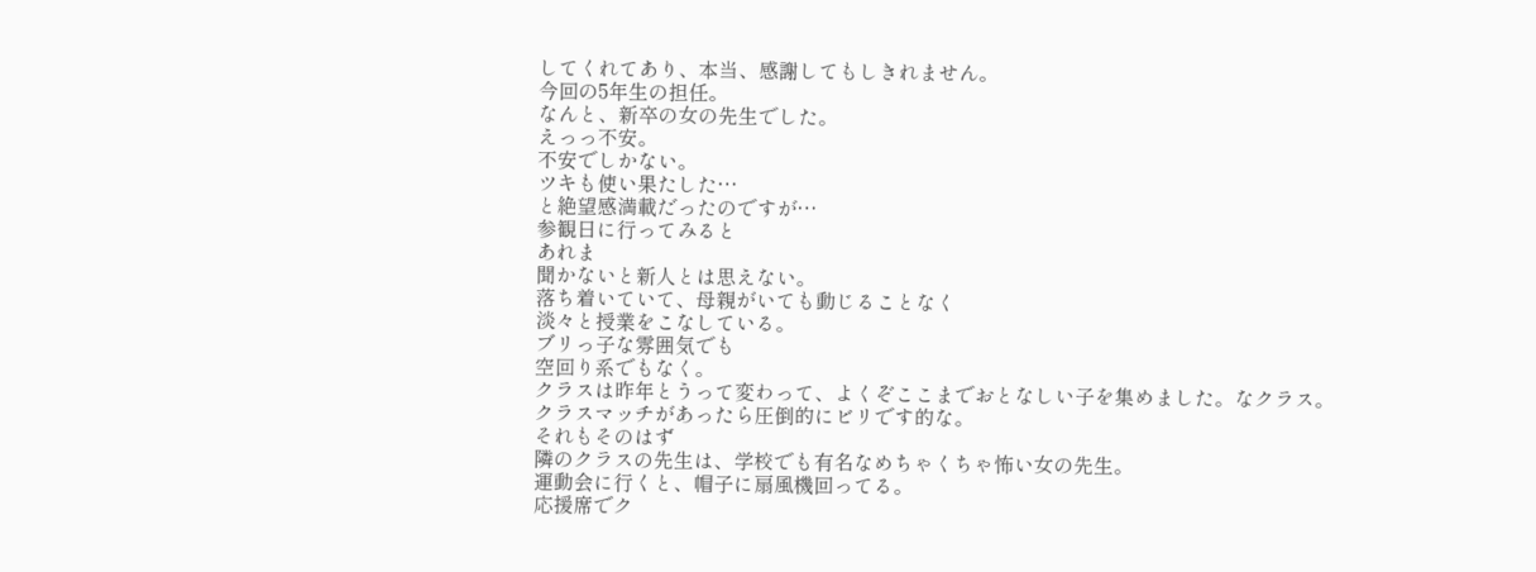してくれてあり、本当、感謝してもしきれません。
今回の5年生の担任。
なんと、新卒の女の先生でした。
えっっ不安。
不安でしかない。
ツキも使い果たした…
と絶望感満載だったのですが…
参観日に行ってみると
あれま
聞かないと新人とは思えない。
落ち着いていて、母親がいても動じることなく
淡々と授業をこなしている。
ブリっ子な雰囲気でも
空回り系でもなく。
クラスは昨年とうって変わって、よくぞここまでおとなしい子を集めました。なクラス。
クラスマッチがあったら圧倒的にビリです的な。
それもそのはず
隣のクラスの先生は、学校でも有名なめちゃくちゃ怖い女の先生。
運動会に行くと、帽子に扇風機回ってる。
応援席でク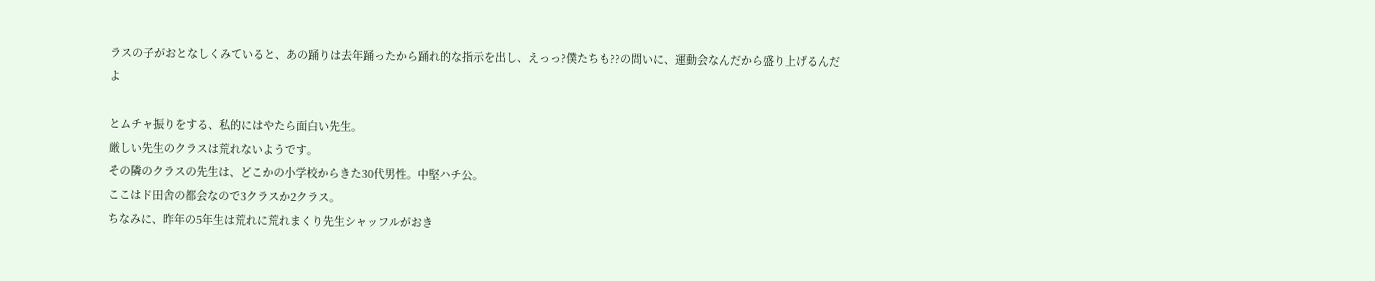ラスの子がおとなしくみていると、あの踊りは去年踊ったから踊れ的な指示を出し、えっっ?僕たちも??の問いに、運動会なんだから盛り上げるんだよ

とムチャ振りをする、私的にはやたら面白い先生。
厳しい先生のクラスは荒れないようです。
その隣のクラスの先生は、どこかの小学校からきた30代男性。中堅ハチ公。
ここはド田舎の都会なので3クラスか2クラス。
ちなみに、昨年の5年生は荒れに荒れまくり先生シャッフルがおき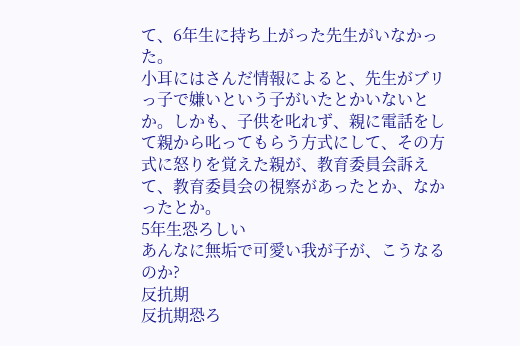て、6年生に持ち上がった先生がいなかった。
小耳にはさんだ情報によると、先生がブリっ子で嫌いという子がいたとかいないとか。しかも、子供を叱れず、親に電話をして親から叱ってもらう方式にして、その方式に怒りを覚えた親が、教育委員会訴えて、教育委員会の視察があったとか、なかったとか。
5年生恐ろしい
あんなに無垢で可愛い我が子が、こうなるのか?
反抗期
反抗期恐ろ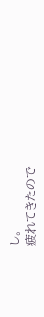し。
疲れてきたので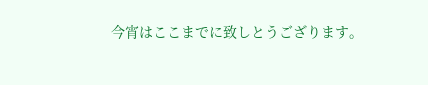今宵はここまでに致しとうござります。